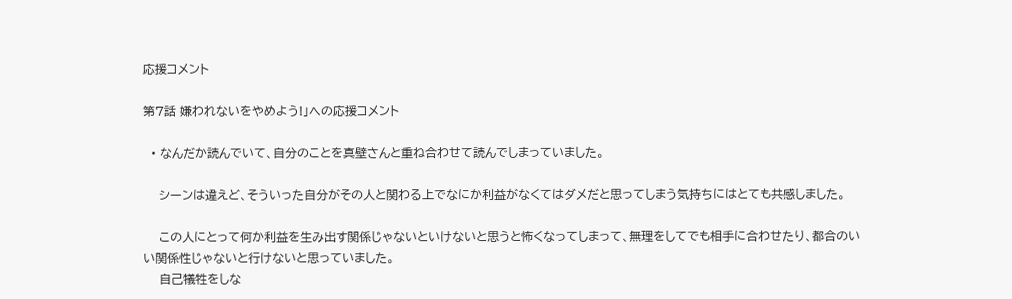応援コメント

第7話 嫌われないをやめよう!」への応援コメント

  • なんだか読んでいて、自分のことを真壁さんと重ね合わせて読んでしまっていました。

    シーンは違えど、そういった自分がその人と関わる上でなにか利益がなくてはダメだと思ってしまう気持ちにはとても共感しました。

    この人にとって何か利益を生み出す関係じゃないといけないと思うと怖くなってしまって、無理をしてでも相手に合わせたり、都合のいい関係性じゃないと行けないと思っていました。
    自己犠牲をしな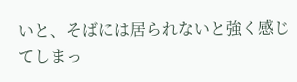いと、そばには居られないと強く感じてしまっ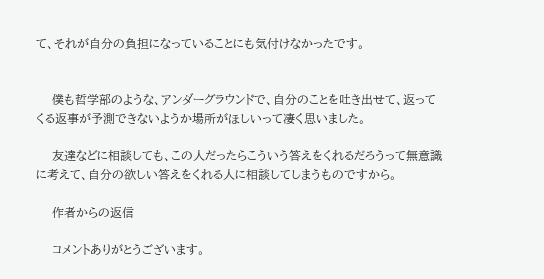て、それが自分の負担になっていることにも気付けなかったです。


    僕も哲学部のような、アンダーグラウンドで、自分のことを吐き出せて、返ってくる返事が予測できないようか場所がほしいって凄く思いました。

    友達などに相談しても、この人だったらこういう答えをくれるだろうって無意識に考えて、自分の欲しい答えをくれる人に相談してしまうものですから。

    作者からの返信

    コメントありがとうございます。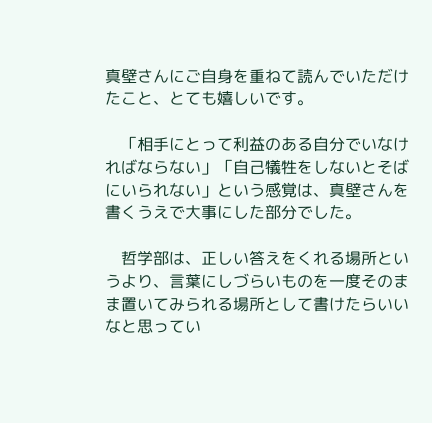真壁さんにご自身を重ねて読んでいただけたこと、とても嬉しいです。

    「相手にとって利益のある自分でいなければならない」「自己犠牲をしないとそばにいられない」という感覚は、真壁さんを書くうえで大事にした部分でした。

    哲学部は、正しい答えをくれる場所というより、言葉にしづらいものを一度そのまま置いてみられる場所として書けたらいいなと思ってい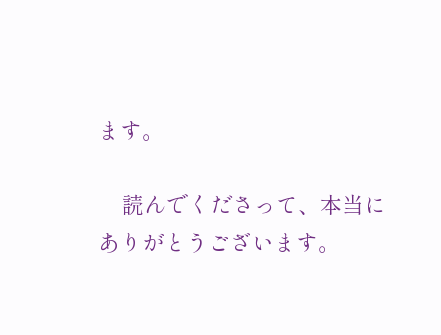ます。

    読んでくださって、本当にありがとうございます。